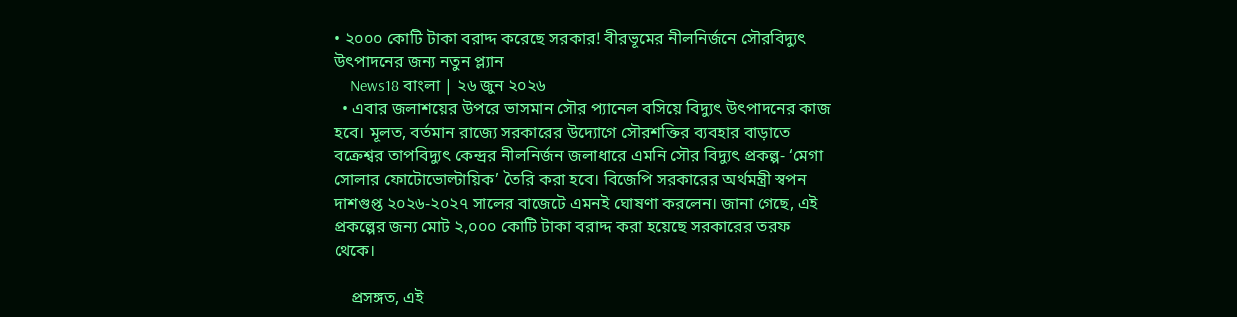• ২০০০ কোটি টাকা বরাদ্দ করেছে সরকার! বীরভূমের নীলনির্জনে সৌরবিদ্যুৎ উৎপাদনের জন্য নতুন প্ল্যান
    News18 বাংলা | ২৬ জুন ২০২৬
  • এবার জলাশয়ের উপরে ভাসমান সৌর প্যানেল বসিয়ে বিদ্যুৎ উৎপাদনের কাজ হবে। মূলত, বর্তমান রাজ্যে সরকারের উদ্যোগে সৌরশক্তির ব্যবহার বাড়াতে বক্রেশ্বর তাপবিদ্যুৎ কেন্দ্রর নীলনির্জন জলাধারে এমনি সৌর বিদ্যুৎ প্রকল্প- ‘মেগা সোলার ফোটোভোল্টায়িক’ তৈরি করা হবে। বিজেপি সরকারের অর্থমন্ত্রী স্বপন দাশগুপ্ত ২০২৬-২০২৭ সালের বাজেটে এমনই ঘোষণা করলেন। জানা গেছে, এই প্রকল্পের জন্য মোট ২,০০০ কোটি টাকা বরাদ্দ করা হয়েছে সরকারের তরফ থেকে।

    প্রসঙ্গত, এই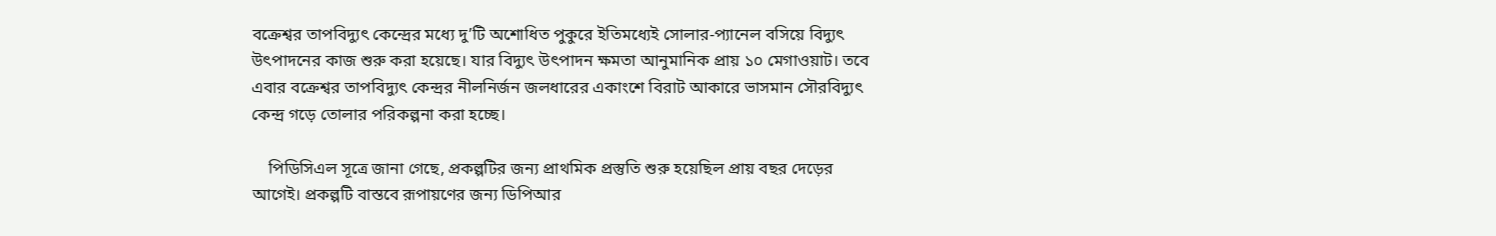বক্রেশ্বর তাপবিদ্যুৎ কেন্দ্রের মধ্যে দু’টি অশোধিত পুকুরে ইতিমধ্যেই সোলার-প্যানেল বসিয়ে বিদ্যুৎ উৎপাদনের কাজ শুরু করা হয়েছে। যার বিদ্যুৎ উৎপাদন ক্ষমতা আনুমানিক প্রায় ১০ মেগাওয়াট। তবে এবার বক্রেশ্বর তাপবিদ্যুৎ কেন্দ্রর নীলনির্জন জলধারের একাংশে বিরাট আকারে ভাসমান সৌরবিদ্যুৎ কেন্দ্র গড়ে তোলার পরিকল্পনা করা হচ্ছে।

    পিডিসিএল সূত্রে জানা গেছে, প্রকল্পটির জন্য প্রাথমিক প্রস্তুতি শুরু হয়েছিল প্রায় বছর দেড়ের আগেই। প্রকল্পটি বাস্তবে রূপায়ণের জন্য ডিপিআর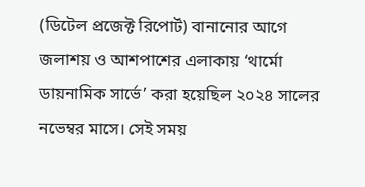(ডিটেল প্রজেক্ট রিপোর্ট) বানানোর আগে জলাশয় ও আশপাশের এলাকায় ‘থার্মো ডায়নামিক সার্ভে’ করা হয়েছিল ২০২৪ সালের নভেম্বর মাসে। সেই সময়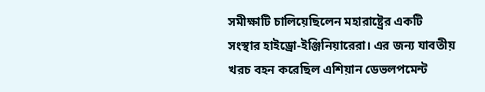সমীক্ষাটি চালিয়েছিলেন মহারাষ্ট্রের একটি সংস্থার হাইড্রো-ইঞ্জিনিয়ারেরা। এর জন্য যাবতীয় খরচ বহন করেছিল এশিয়ান ডেভলপমেন্ট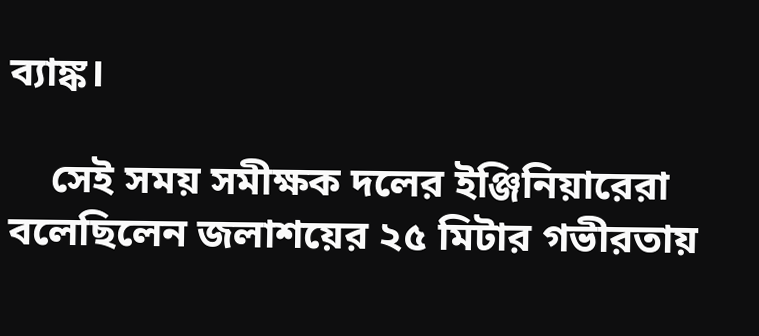ব্যাঙ্ক।

    সেই সময় সমীক্ষক দলের ইঞ্জিনিয়ারেরা বলেছিলেন জলাশয়ের ২৫ মিটার গভীরতায়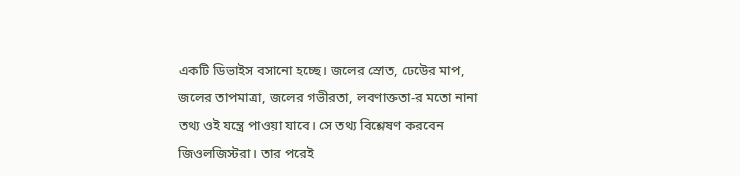একটি ডিভাইস বসানো হচ্ছে। জলের স্রোত, ঢেউের মাপ, জলের তাপমাত্রা, জলের গভীরতা, লবণাক্ততা-র মতো নানা তথ্য ওই যন্ত্রে পাওয়া যাবে। সে তথ্য বিশ্লেষণ করবেন জিওলজিস্টরা। তার পরেই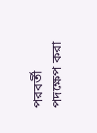পরবর্তী পদক্ষেপ করা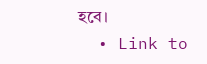হবে।
  • Link to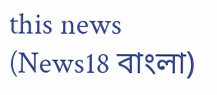this news (News18 বাংলা)